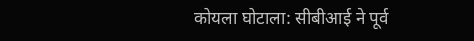कोयला घोटाला: सीबीआई ने पूर्व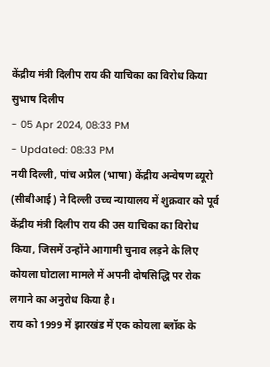केंद्रीय मंत्री दिलीप राय की याचिका का विरोध किया
सुभाष दिलीप
- 05 Apr 2024, 08:33 PM
- Updated: 08:33 PM
नयी दिल्ली, पांच अप्रैल (भाषा) केंद्रीय अन्वेषण ब्यूरो (सीबीआई) ने दिल्ली उच्च न्यायालय में शुक्रवार को पूर्व केंद्रीय मंत्री दिलीप राय की उस याचिका का विरोध किया, जिसमें उन्होंने आगामी चुनाव लड़ने के लिए कोयला घोटाला मामले में अपनी दोषसिद्धि पर रोक लगाने का अनुरोध किया है।
राय को 1999 में झारखंड में एक कोयला ब्लॉक के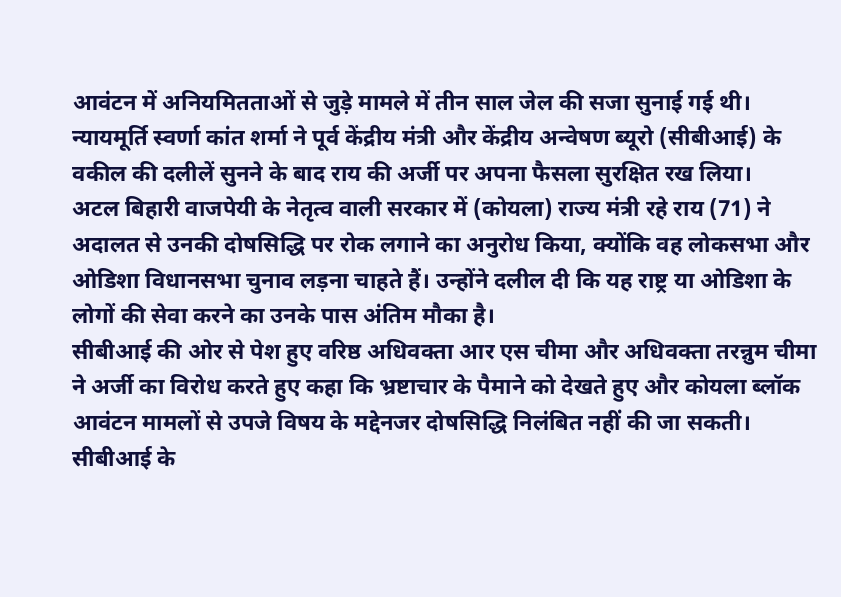आवंटन में अनियमितताओं से जुड़े मामले में तीन साल जेल की सजा सुनाई गई थी।
न्यायमूर्ति स्वर्णा कांत शर्मा ने पूर्व केंद्रीय मंत्री और केंद्रीय अन्वेषण ब्यूरो (सीबीआई) के वकील की दलीलें सुनने के बाद राय की अर्जी पर अपना फैसला सुरक्षित रख लिया।
अटल बिहारी वाजपेयी के नेतृत्व वाली सरकार में (कोयला) राज्य मंत्री रहे राय (71) ने अदालत से उनकी दोषसिद्धि पर रोक लगाने का अनुरोध किया, क्योंकि वह लोकसभा और ओडिशा विधानसभा चुनाव लड़ना चाहते हैं। उन्होंने दलील दी कि यह राष्ट्र या ओडिशा के लोगों की सेवा करने का उनके पास अंतिम मौका है।
सीबीआई की ओर से पेश हुए वरिष्ठ अधिवक्ता आर एस चीमा और अधिवक्ता तरन्नुम चीमा ने अर्जी का विरोध करते हुए कहा कि भ्रष्टाचार के पैमाने को देखते हुए और कोयला ब्लॉक आवंटन मामलों से उपजे विषय के मद्देनजर दोषसिद्धि निलंबित नहीं की जा सकती।
सीबीआई के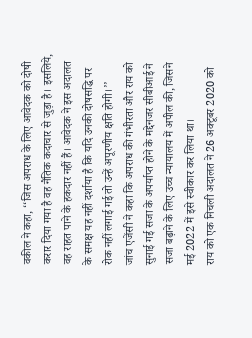वकील ने कहा, ‘‘जिस अपराध के लिए आवेदक को दोषी करार दिया गया है वह नैतिक कदाचार से जुड़ा है। इसलिये, वह राहत पाने के हकदार नहीं हैं। आवेदक ने इस अदालत के समक्ष यह नहीं दर्शाया है कि यदि उनकी दोषसद्धि पर रोक नहीं लगाई गई तो उन्हें अपूरणीय क्षति होगी।’’
जांच एजेंसी ने कहा कि अपराध की गंभीरता और राय को सुनाई गई सजा के अपर्याप्त होने के मद्देनजर सीबीआई ने सजा बढ़ाने के लिए उच्च न्यायालय में अपील की, जिसने मई 2022 में इसे स्वीकार कर लिया था।
राय को एक निचली अदालत ने 26 अक्टूबर 2020 को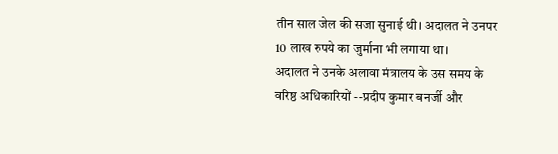तीन साल जेल की सजा सुनाई थी। अदालत ने उनपर 10 लाख रुपये का जुर्माना भी लगाया था।
अदालत ने उनके अलावा मंत्रालय के उस समय के वरिष्ठ अधिकारियों --प्रदीप कुमार बनर्जी और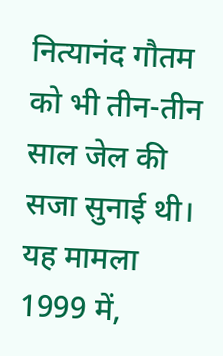नित्यानंद गौतम को भी तीन-तीन साल जेल की सजा सुनाई थी।
यह मामला 1999 में,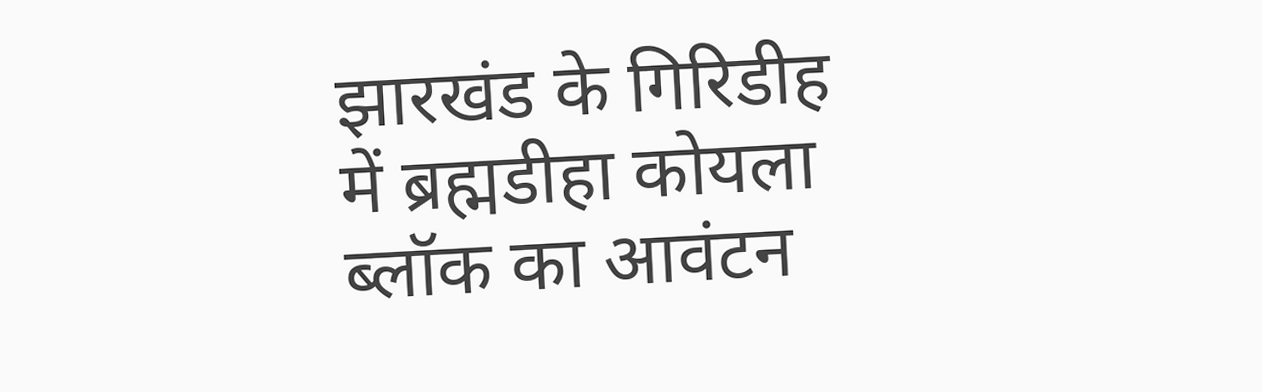झारखंड के गिरिडीह में ब्रह्मडीहा कोयला ब्लॉक का आवंटन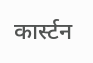कार्स्टन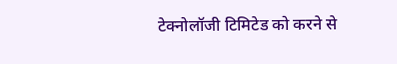टेक्नोलॉजी टिमिटेड को करने से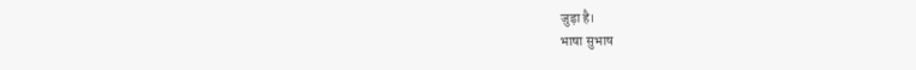जुड़ा है।
भाषा सुभाष